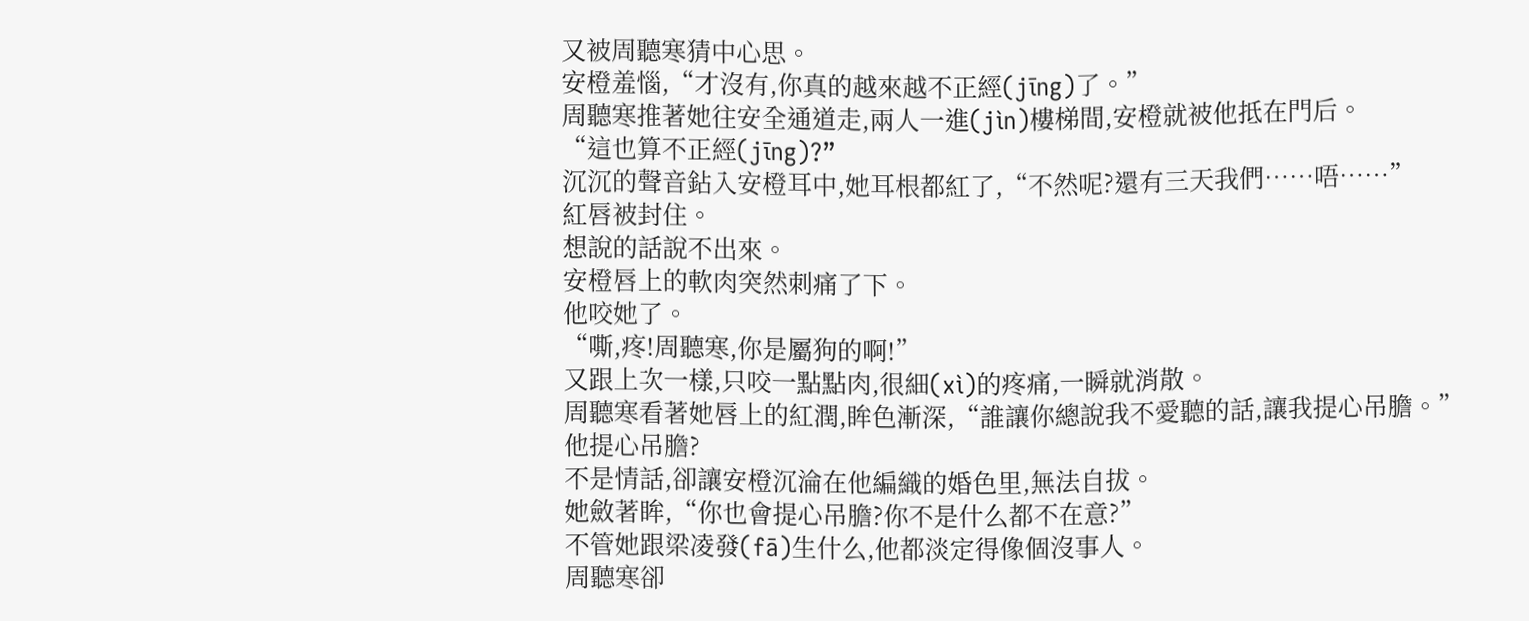又被周聽寒猜中心思。
安橙羞惱,“才沒有,你真的越來越不正經(jīng)了。”
周聽寒推著她往安全通道走,兩人一進(jìn)樓梯間,安橙就被他抵在門后。
“這也算不正經(jīng)?”
沉沉的聲音鉆入安橙耳中,她耳根都紅了,“不然呢?還有三天我們……唔……”
紅唇被封住。
想說的話說不出來。
安橙唇上的軟肉突然刺痛了下。
他咬她了。
“嘶,疼!周聽寒,你是屬狗的啊!”
又跟上次一樣,只咬一點點肉,很細(xì)的疼痛,一瞬就消散。
周聽寒看著她唇上的紅潤,眸色漸深,“誰讓你總說我不愛聽的話,讓我提心吊膽。”
他提心吊膽?
不是情話,卻讓安橙沉淪在他編織的婚色里,無法自拔。
她斂著眸,“你也會提心吊膽?你不是什么都不在意?”
不管她跟梁凌發(fā)生什么,他都淡定得像個沒事人。
周聽寒卻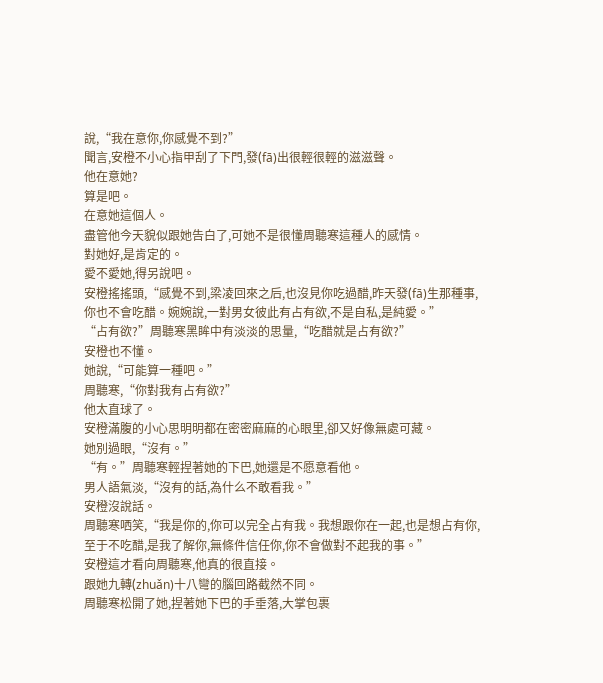說,“我在意你,你感覺不到?”
聞言,安橙不小心指甲刮了下門,發(fā)出很輕很輕的滋滋聲。
他在意她?
算是吧。
在意她這個人。
盡管他今天貌似跟她告白了,可她不是很懂周聽寒這種人的感情。
對她好,是肯定的。
愛不愛她,得另說吧。
安橙搖搖頭,“感覺不到,梁凌回來之后,也沒見你吃過醋,昨天發(fā)生那種事,你也不會吃醋。婉婉說,一對男女彼此有占有欲,不是自私,是純愛。”
“占有欲?”周聽寒黑眸中有淡淡的思量,“吃醋就是占有欲?”
安橙也不懂。
她說,“可能算一種吧。”
周聽寒,“你對我有占有欲?”
他太直球了。
安橙滿腹的小心思明明都在密密麻麻的心眼里,卻又好像無處可藏。
她別過眼,“沒有。”
“有。”周聽寒輕捏著她的下巴,她還是不愿意看他。
男人語氣淡,“沒有的話,為什么不敢看我。”
安橙沒說話。
周聽寒哂笑,“我是你的,你可以完全占有我。我想跟你在一起,也是想占有你,至于不吃醋,是我了解你,無條件信任你,你不會做對不起我的事。”
安橙這才看向周聽寒,他真的很直接。
跟她九轉(zhuǎn)十八彎的腦回路截然不同。
周聽寒松開了她,捏著她下巴的手垂落,大掌包裹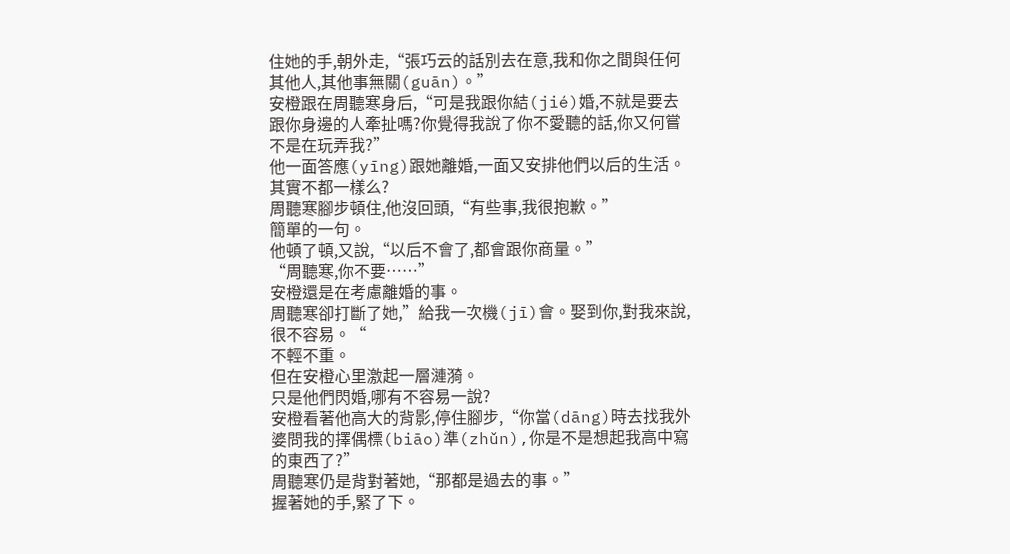住她的手,朝外走,“張巧云的話別去在意,我和你之間與任何其他人,其他事無關(guān)。”
安橙跟在周聽寒身后,“可是我跟你結(jié)婚,不就是要去跟你身邊的人牽扯嗎?你覺得我說了你不愛聽的話,你又何嘗不是在玩弄我?”
他一面答應(yīng)跟她離婚,一面又安排他們以后的生活。
其實不都一樣么?
周聽寒腳步頓住,他沒回頭,“有些事,我很抱歉。”
簡單的一句。
他頓了頓,又說,“以后不會了,都會跟你商量。”
“周聽寒,你不要……”
安橙還是在考慮離婚的事。
周聽寒卻打斷了她,”給我一次機(jī)會。娶到你,對我來說,很不容易。“
不輕不重。
但在安橙心里激起一層漣漪。
只是他們閃婚,哪有不容易一說?
安橙看著他高大的背影,停住腳步,“你當(dāng)時去找我外婆問我的擇偶標(biāo)準(zhǔn),你是不是想起我高中寫的東西了?”
周聽寒仍是背對著她,“那都是過去的事。”
握著她的手,緊了下。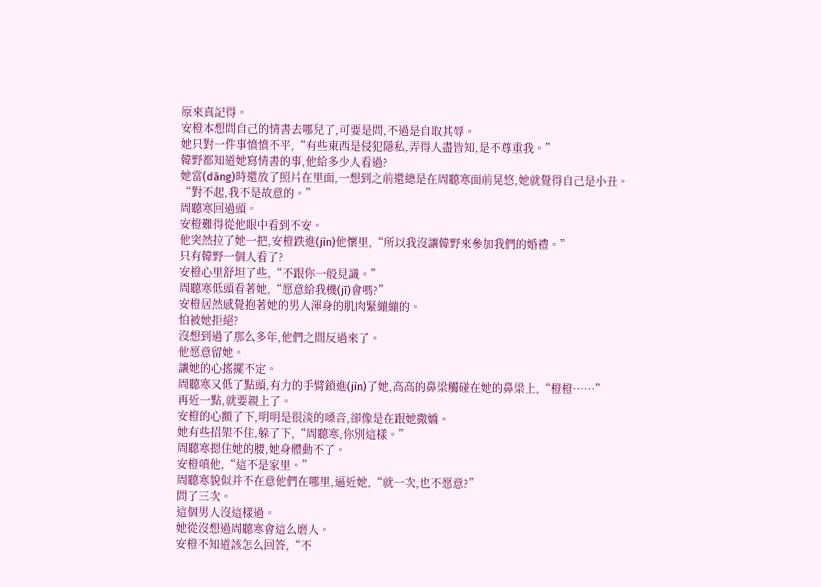原來真記得。
安橙本想問自己的情書去哪兒了,可要是問,不過是自取其辱。
她只對一件事憤憤不平,“有些東西是侵犯隱私,弄得人盡皆知,是不尊重我。”
韓野都知道她寫情書的事,他給多少人看過?
她當(dāng)時還放了照片在里面,一想到之前還總是在周聽寒面前晃悠,她就覺得自己是小丑。
“對不起,我不是故意的。”
周聽寒回過頭。
安橙難得從他眼中看到不安。
他突然拉了她一把,安橙跌進(jìn)他懷里,“所以我沒讓韓野來參加我們的婚禮。”
只有韓野一個人看了?
安橙心里舒坦了些,“不跟你一般見識。”
周聽寒低頭看著她,“愿意給我機(jī)會嗎?”
安橙居然感覺抱著她的男人渾身的肌肉緊繃繃的。
怕被她拒絕?
沒想到過了那么多年,他們之間反過來了。
他愿意留她。
讓她的心搖擺不定。
周聽寒又低了點頭,有力的手臂鎖進(jìn)了她,高高的鼻梁觸碰在她的鼻梁上,“橙橙……”
再近一點,就要親上了。
安橙的心顫了下,明明是很淡的嗓音,卻像是在跟她撒嬌。
她有些招架不住,躲了下,“周聽寒,你別這樣。”
周聽寒摁住她的腰,她身體動不了。
安橙嗔他,“這不是家里。”
周聽寒貌似并不在意他們在哪里,逼近她,“就一次,也不愿意?”
問了三次。
這個男人沒這樣過。
她從沒想過周聽寒會這么磨人。
安橙不知道該怎么回答,“不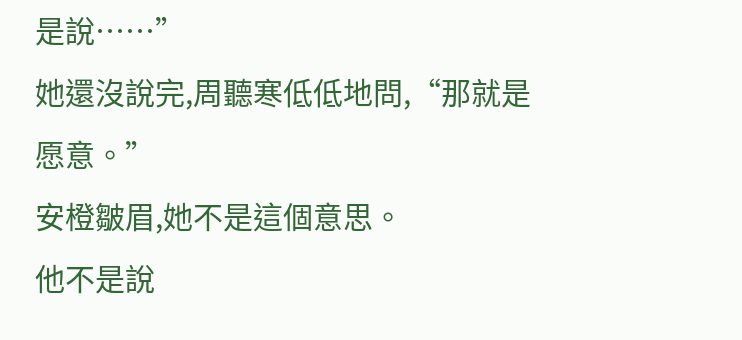是說……”
她還沒說完,周聽寒低低地問,“那就是愿意。”
安橙皺眉,她不是這個意思。
他不是說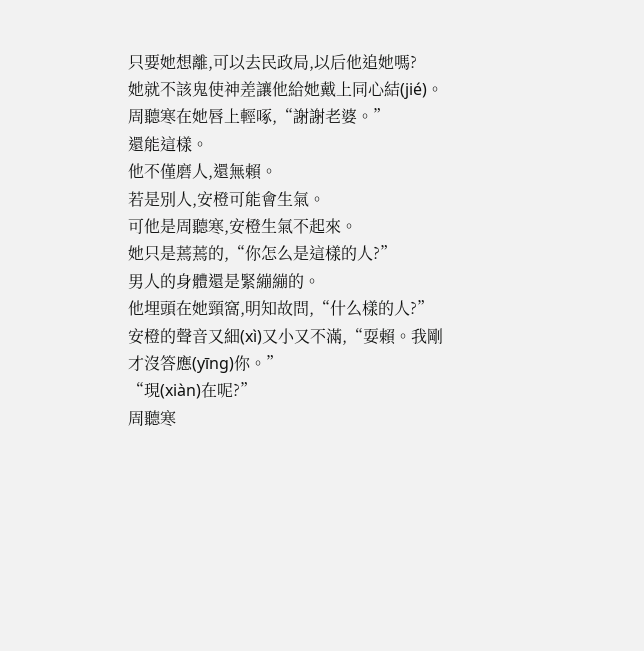只要她想離,可以去民政局,以后他追她嗎?
她就不該鬼使神差讓他給她戴上同心結(jié)。
周聽寒在她唇上輕啄,“謝謝老婆。”
還能這樣。
他不僅磨人,還無賴。
若是別人,安橙可能會生氣。
可他是周聽寒,安橙生氣不起來。
她只是蔫蔫的,“你怎么是這樣的人?”
男人的身體還是緊繃繃的。
他埋頭在她頸窩,明知故問,“什么樣的人?”
安橙的聲音又細(xì)又小又不滿,“耍賴。我剛才沒答應(yīng)你。”
“現(xiàn)在呢?”
周聽寒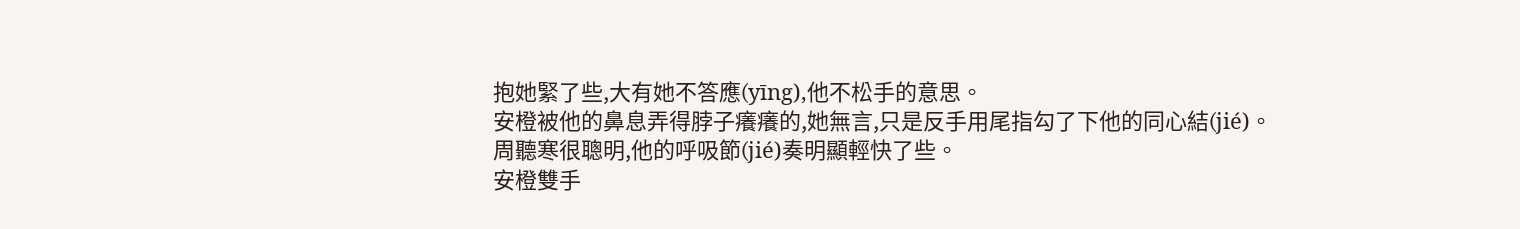抱她緊了些,大有她不答應(yīng),他不松手的意思。
安橙被他的鼻息弄得脖子癢癢的,她無言,只是反手用尾指勾了下他的同心結(jié)。
周聽寒很聰明,他的呼吸節(jié)奏明顯輕快了些。
安橙雙手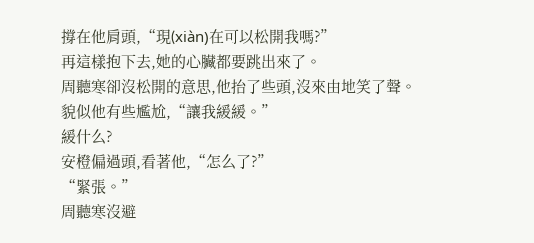撐在他肩頭,“現(xiàn)在可以松開我嗎?”
再這樣抱下去,她的心臟都要跳出來了。
周聽寒卻沒松開的意思,他抬了些頭,沒來由地笑了聲。
貌似他有些尷尬,“讓我緩緩。”
緩什么?
安橙偏過頭,看著他,“怎么了?”
“緊張。”
周聽寒沒避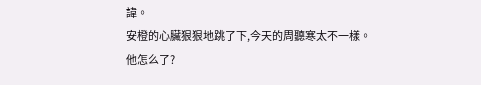諱。
安橙的心臟狠狠地跳了下,今天的周聽寒太不一樣。
他怎么了?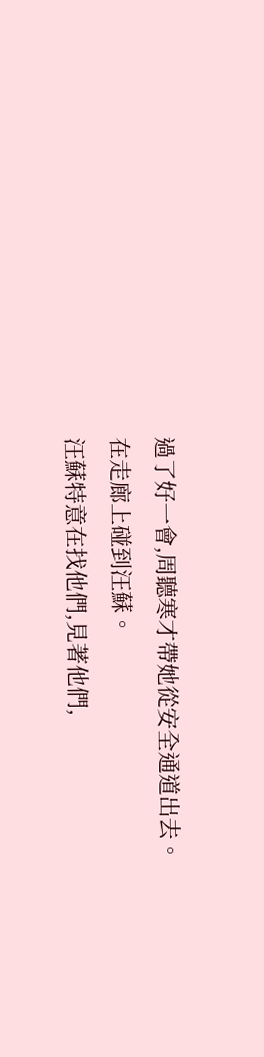過了好一會,周聽寒才帶她從安全通道出去。
在走廊上碰到汪蘇。
汪蘇特意在找他們,見著他們,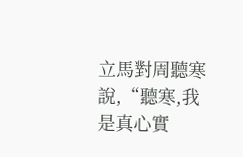立馬對周聽寒說,“聽寒,我是真心實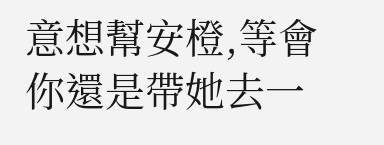意想幫安橙,等會你還是帶她去一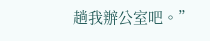趟我辦公室吧。”